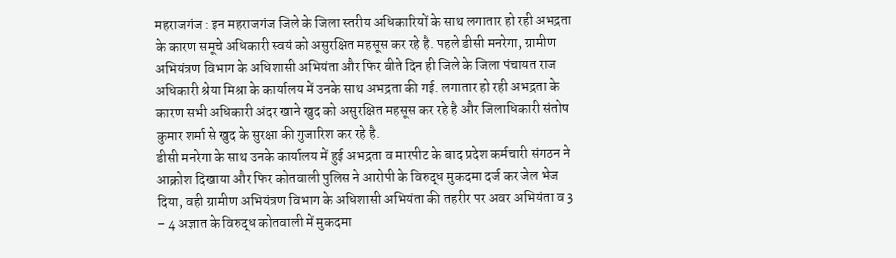महराजगंज : इन महराजगंज जिले के जिला स्तरीय अधिकारियों के साथ लगातार हो रही अभद्रता के कारण समूचे अधिकारी स्वयं को असुरक्षित महसूस कर रहे है. पहले डीसी मनरेगा, ग्रामीण अभियंत्रण विभाग के अधिशासी अभियंता और फिर बीते दिन ही जिले के जिला पंचायत राज अधिकारी श्रेया मिश्रा के कार्यालय में उनके साथ अभद्रता की गई. लगातार हो रही अभद्रता के कारण सभी अधिकारी अंदर खाने खुद को असुरक्षित महसूस कर रहे है और जिलाधिकारी संतोष कुमार शर्मा से खुद के सुरक्षा की गुजारिश कर रहे है.
डीसी मनरेगा के साथ उनके कार्यालय में हुई अभद्रता व मारपीट के बाद प्रदेश कर्मचारी संगठन ने आक्रोश दिखाया और फिर कोतवाली पुलिस ने आरोपी के विरुद्ध मुकदमा दर्ज कर जेल भेज दिया, वही ग्रामीण अभियंत्रण विभाग के अधिशासी अभियंता की तहरीर पर अवर अभियंता व 3 – 4 अज्ञात के विरुद्ध कोतवाली में मुकदमा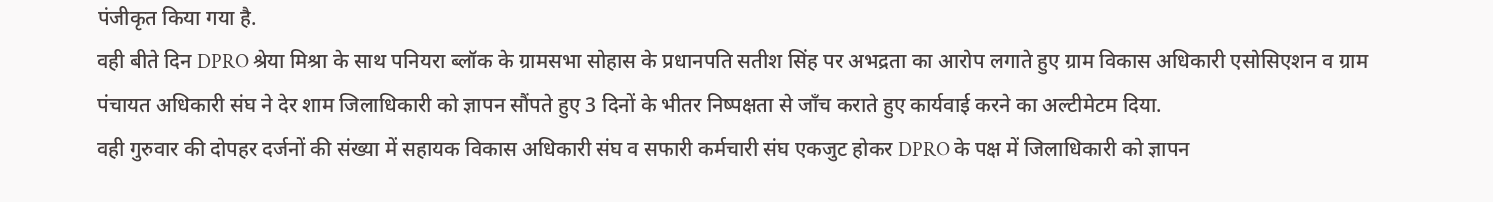पंजीकृत किया गया है.
वही बीते दिन DPRO श्रेया मिश्रा के साथ पनियरा ब्लॉक के ग्रामसभा सोहास के प्रधानपति सतीश सिंह पर अभद्रता का आरोप लगाते हुए ग्राम विकास अधिकारी एसोसिएशन व ग्राम पंचायत अधिकारी संघ ने देर शाम जिलाधिकारी को ज्ञापन सौंपते हुए 3 दिनों के भीतर निष्पक्षता से जाँच कराते हुए कार्यवाई करने का अल्टीमेटम दिया.
वही गुरुवार की दोपहर दर्जनों की संख्या में सहायक विकास अधिकारी संघ व सफारी कर्मचारी संघ एकजुट होकर DPRO के पक्ष में जिलाधिकारी को ज्ञापन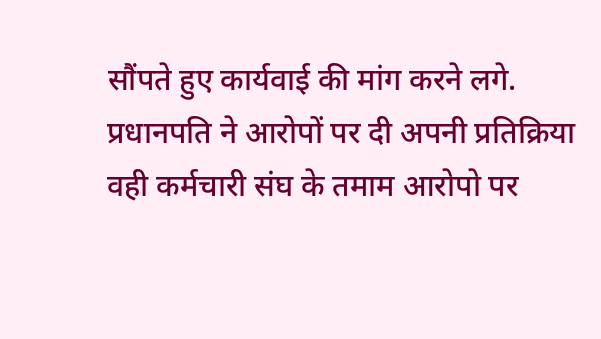सौंपते हुए कार्यवाई की मांग करने लगे.
प्रधानपति ने आरोपों पर दी अपनी प्रतिक्रिया
वही कर्मचारी संघ के तमाम आरोपो पर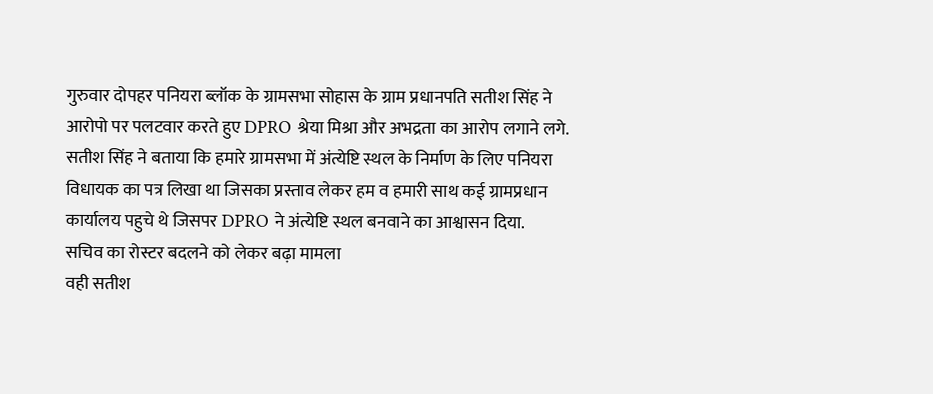गुरुवार दोपहर पनियरा ब्लॉक के ग्रामसभा सोहास के ग्राम प्रधानपति सतीश सिंह ने आरोपो पर पलटवार करते हुए DPRO श्रेया मिश्रा और अभद्रता का आरोप लगाने लगे.
सतीश सिंह ने बताया कि हमारे ग्रामसभा में अंत्येष्टि स्थल के निर्माण के लिए पनियरा विधायक का पत्र लिखा था जिसका प्रस्ताव लेकर हम व हमारी साथ कई ग्रामप्रधान कार्यालय पहुचे थे जिसपर DPRO ने अंत्येष्टि स्थल बनवाने का आश्वासन दिया.
सचिव का रोस्टर बदलने को लेकर बढ़ा मामला
वही सतीश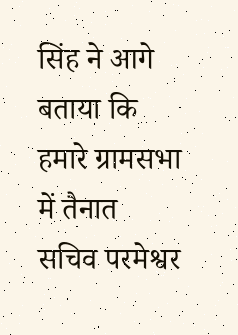सिंह ने आगे बताया कि हमारे ग्रामसभा में तैनात सचिव परमेश्वर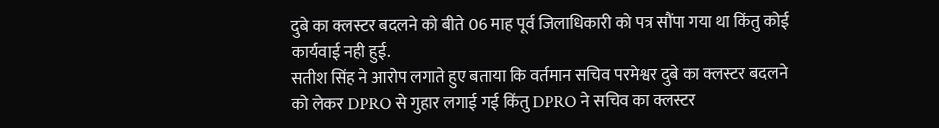दुबे का क्लस्टर बदलने को बीते 06 माह पूर्व जिलाधिकारी को पत्र सौंपा गया था किंतु कोई कार्यवाई नही हुई.
सतीश सिंह ने आरोप लगाते हुए बताया कि वर्तमान सचिव परमेश्वर दुबे का क्लस्टर बदलने को लेकर DPRO से गुहार लगाई गई किंतु DPRO ने सचिव का क्लस्टर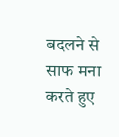बदलने से साफ मना करते हुए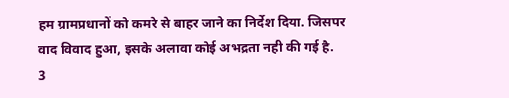हम ग्रामप्रधानों को कमरे से बाहर जाने का निर्देश दिया. जिसपर वाद विवाद हुआ, इसके अलावा कोई अभद्रता नही की गई है.
3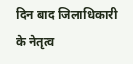दिन बाद जिलाधिकारी के नेतृत्व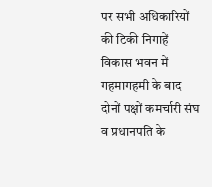पर सभी अधिकारियों की टिकी निगाहें
विकास भवन में गहमागहमी के बाद दोनों पक्षों कमर्चारी संघ व प्रधानपति के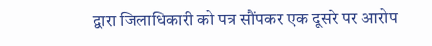द्वारा जिलाधिकारी को पत्र सौंपकर एक दूसरे पर आरोप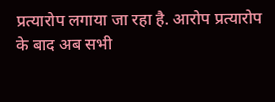प्रत्यारोप लगाया जा रहा है. आरोप प्रत्यारोप के बाद अब सभी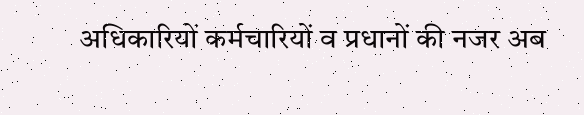अधिकारियों कर्मचारियों व प्रधानों की नजर अब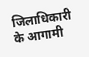जिलाधिकारी के आगामी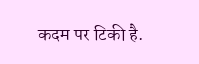कदम पर टिकी है.